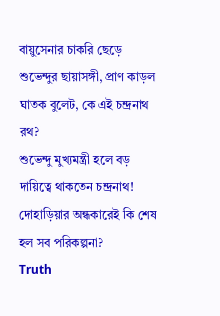বায়ুসেনার চাকরি ছেড়ে শুভেন্দুর ছায়াসঙ্গী, প্রাণ কাড়ল ঘাতক বুলেট, কে এই চন্দ্রনাথ রথ?
শুভেন্দু মুখ্যমন্ত্রী হলে বড় দায়িত্বে থাকতেন চন্দ্রনাথ! দোহাড়িয়ার অন্ধকারেই কি শেষ হল সব পরিকল্পনা?
Truth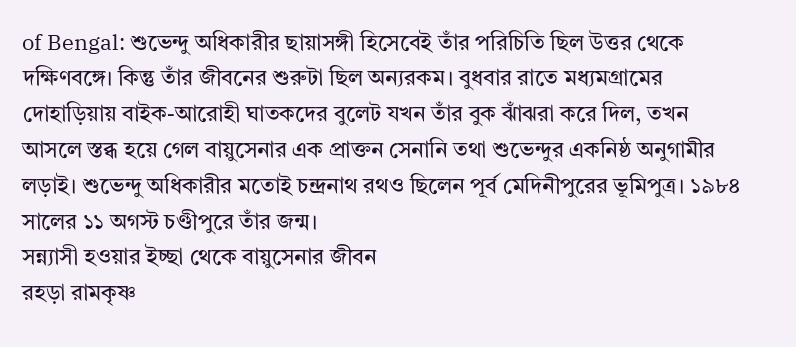of Bengal: শুভেন্দু অধিকারীর ছায়াসঙ্গী হিসেবেই তাঁর পরিচিতি ছিল উত্তর থেকে দক্ষিণবঙ্গে। কিন্তু তাঁর জীবনের শুরুটা ছিল অন্যরকম। বুধবার রাতে মধ্যমগ্রামের দোহাড়িয়ায় বাইক-আরোহী ঘাতকদের বুলেট যখন তাঁর বুক ঝাঁঝরা করে দিল, তখন আসলে স্তব্ধ হয়ে গেল বায়ুসেনার এক প্রাক্তন সেনানি তথা শুভেন্দুর একনিষ্ঠ অনুগামীর লড়াই। শুভেন্দু অধিকারীর মতোই চন্দ্রনাথ রথও ছিলেন পূর্ব মেদিনীপুরের ভূমিপুত্র। ১৯৮৪ সালের ১১ অগস্ট চণ্ডীপুরে তাঁর জন্ম।
সন্ন্যাসী হওয়ার ইচ্ছা থেকে বায়ুসেনার জীবন
রহড়া রামকৃষ্ণ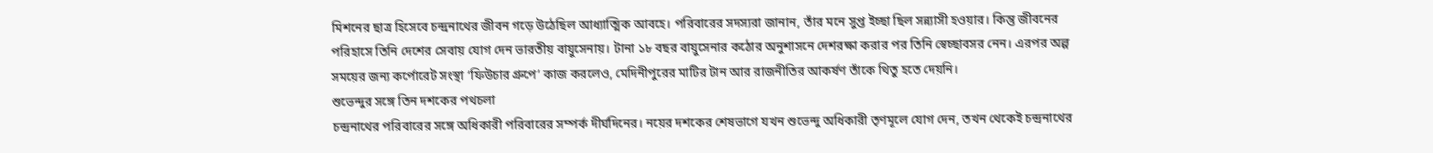মিশনের ছাত্র হিসেবে চন্দ্রনাথের জীবন গড়ে উঠেছিল আধ্যাত্মিক আবহে। পরিবারের সদস্যরা জানান, তাঁর মনে সুপ্ত ইচ্ছা ছিল সন্ন্যাসী হওয়ার। কিন্তু জীবনের পরিহাসে তিনি দেশের সেবায় যোগ দেন ভারতীয় বায়ুসেনায়। টানা ১৮ বছর বায়ুসেনার কঠোর অনুশাসনে দেশরক্ষা করার পর তিনি স্বেচ্ছাবসর নেন। এরপর অল্প সময়ের জন্য কর্পোরেট সংস্থা ‘ফিউচার গ্রুপে’ কাজ করলেও, মেদিনীপুরের মাটির টান আর রাজনীতির আকর্ষণ তাঁকে থিতু হতে দেয়নি।
শুভেন্দুর সঙ্গে তিন দশকের পথচলা
চন্দ্রনাথের পরিবারের সঙ্গে অধিকারী পরিবারের সম্পর্ক দীর্ঘদিনের। নয়ের দশকের শেষভাগে যখন শুভেন্দু অধিকারী তৃণমূলে যোগ দেন, তখন থেকেই চন্দ্রনাথের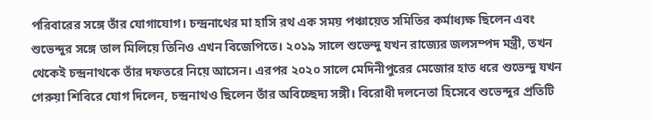পরিবারের সঙ্গে তাঁর যোগাযোগ। চন্দ্রনাথের মা হাসি রথ এক সময় পঞ্চায়েত সমিতির কর্মাধ্যক্ষ ছিলেন এবং শুভেন্দুর সঙ্গে তাল মিলিয়ে তিনিও এখন বিজেপিতে। ২০১৯ সালে শুভেন্দু যখন রাজ্যের জলসম্পদ মন্ত্রী, তখন থেকেই চন্দ্রনাথকে তাঁর দফতরে নিয়ে আসেন। এরপর ২০২০ সালে মেদিনীপুরের মেজোর হাত ধরে শুভেন্দু যখন গেরুয়া শিবিরে যোগ দিলেন, চন্দ্রনাথও ছিলেন তাঁর অবিচ্ছেদ্য সঙ্গী। বিরোধী দলনেতা হিসেবে শুভেন্দুর প্রতিটি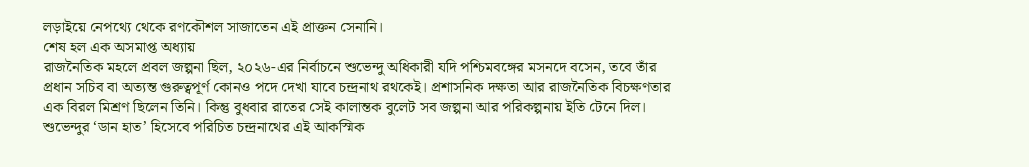লড়াইয়ে নেপথ্যে থেকে রণকৌশল সাজাতেন এই প্রাক্তন সেনানি।
শেষ হল এক অসমাপ্ত অধ্যায়
রাজনৈতিক মহলে প্রবল জল্পনা ছিল, ২০২৬-এর নির্বাচনে শুভেন্দু অধিকারী যদি পশ্চিমবঙ্গের মসনদে বসেন, তবে তাঁর প্রধান সচিব বা অত্যন্ত গুরুত্বপূর্ণ কোনও পদে দেখা যাবে চন্দ্রনাথ রথকেই। প্রশাসনিক দক্ষতা আর রাজনৈতিক বিচক্ষণতার এক বিরল মিশ্রণ ছিলেন তিনি। কিন্তু বুধবার রাতের সেই কালান্তক বুলেট সব জল্পনা আর পরিকল্পনায় ইতি টেনে দিল। শুভেন্দুর ‘ডান হাত’ হিসেবে পরিচিত চন্দ্রনাথের এই আকস্মিক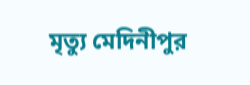মৃত্যু মেদিনীপুর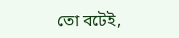তো বটেই,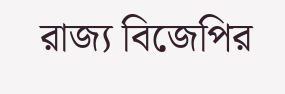রাজ্য বিজেপির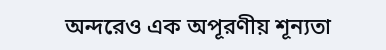অন্দরেও এক অপূরণীয় শূন্যতা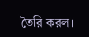তৈরি করল।